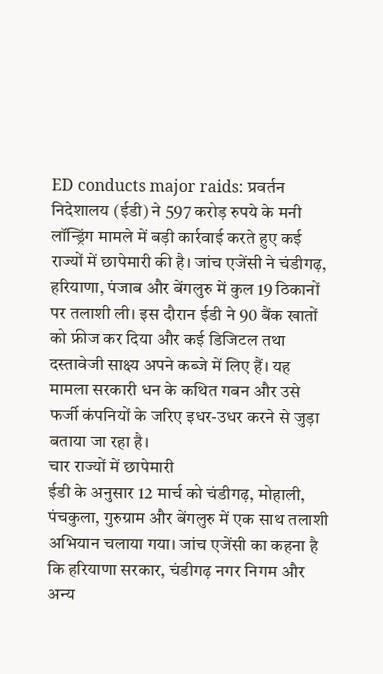ED conducts major raids: प्रवर्तन निदेशालय (ईडी) ने 597 करोड़ रुपये के मनी लॉन्ड्रिंग मामले में बड़ी कार्रवाई करते हुए कई राज्यों में छापेमारी की है। जांच एजेंसी ने चंडीगढ़, हरियाणा, पंजाब और बेंगलुरु में कुल 19 ठिकानों पर तलाशी ली। इस दौरान ईडी ने 90 बैंक खातों को फ्रीज कर दिया और कई डिजिटल तथा दस्तावेजी साक्ष्य अपने कब्जे में लिए हैं। यह मामला सरकारी धन के कथित गबन और उसे फर्जी कंपनियों के जरिए इधर-उधर करने से जुड़ा बताया जा रहा है।
चार राज्यों में छापेमारी
ईडी के अनुसार 12 मार्च को चंडीगढ़, मोहाली, पंचकुला, गुरुग्राम और बेंगलुरु में एक साथ तलाशी अभियान चलाया गया। जांच एजेंसी का कहना है कि हरियाणा सरकार, चंडीगढ़ नगर निगम और अन्य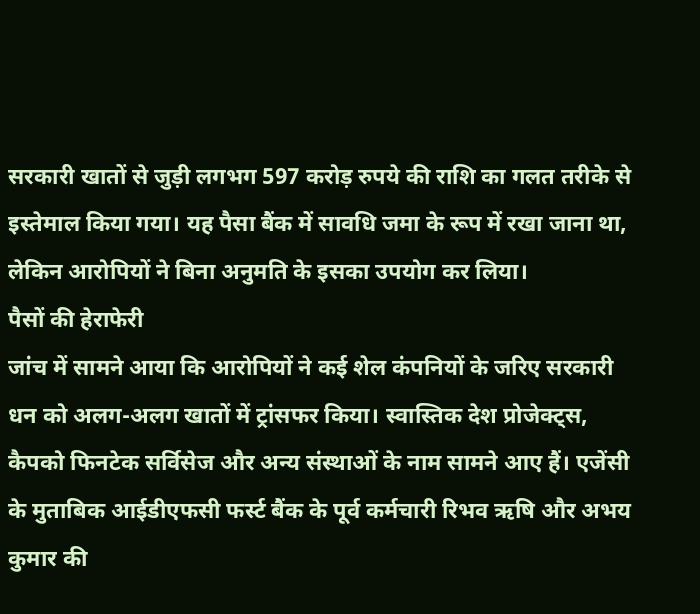सरकारी खातों से जुड़ी लगभग 597 करोड़ रुपये की राशि का गलत तरीके से इस्तेमाल किया गया। यह पैसा बैंक में सावधि जमा के रूप में रखा जाना था, लेकिन आरोपियों ने बिना अनुमति के इसका उपयोग कर लिया।
पैसों की हेराफेरी
जांच में सामने आया कि आरोपियों ने कई शेल कंपनियों के जरिए सरकारी धन को अलग-अलग खातों में ट्रांसफर किया। स्वास्तिक देश प्रोजेक्ट्स, कैपको फिनटेक सर्विसेज और अन्य संस्थाओं के नाम सामने आए हैं। एजेंसी के मुताबिक आईडीएफसी फर्स्ट बैंक के पूर्व कर्मचारी रिभव ऋषि और अभय कुमार की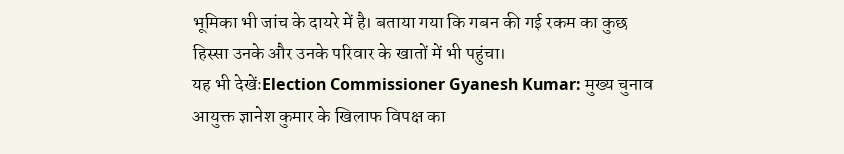भूमिका भी जांच के दायरे में है। बताया गया कि गबन की गई रकम का कुछ हिस्सा उनके और उनके परिवार के खातों में भी पहुंचा।
यह भी देखेंःElection Commissioner Gyanesh Kumar: मुख्य चुनाव आयुक्त ज्ञानेश कुमार के खिलाफ विपक्ष का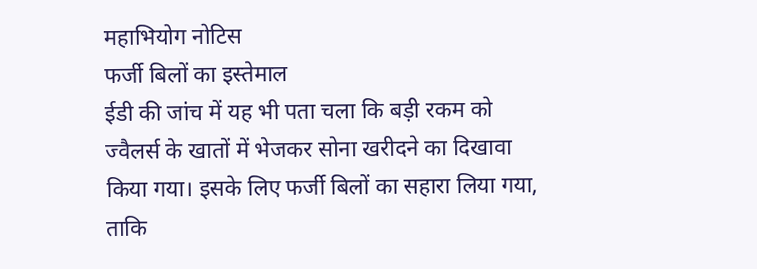महाभियोग नोटिस
फर्जी बिलों का इस्तेमाल
ईडी की जांच में यह भी पता चला कि बड़ी रकम को ज्वैलर्स के खातों में भेजकर सोना खरीदने का दिखावा किया गया। इसके लिए फर्जी बिलों का सहारा लिया गया, ताकि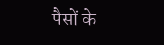पैसों के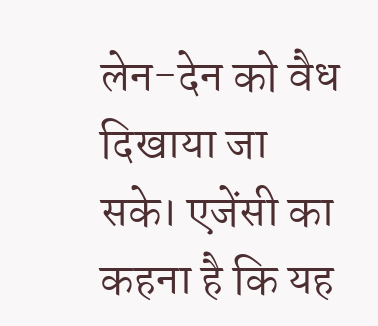लेन-देन को वैध दिखाया जा सके। एजेंसी का कहना है कि यह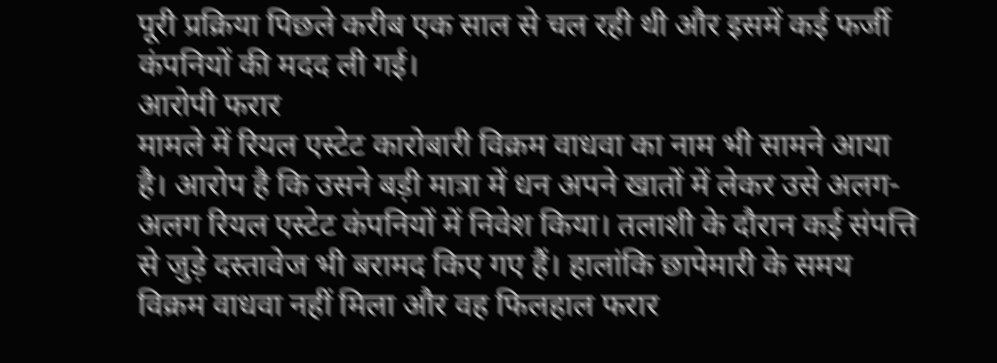पूरी प्रक्रिया पिछले करीब एक साल से चल रही थी और इसमें कई फर्जी कंपनियों की मदद ली गई।
आरोपी फरार
मामले में रियल एस्टेट कारोबारी विक्रम वाधवा का नाम भी सामने आया है। आरोप है कि उसने बड़ी मात्रा में धन अपने खातों में लेकर उसे अलग-अलग रियल एस्टेट कंपनियों में निवेश किया। तलाशी के दौरान कई संपत्ति से जुड़े दस्तावेज भी बरामद किए गए हैं। हालांकि छापेमारी के समय विक्रम वाधवा नहीं मिला और वह फिलहाल फरार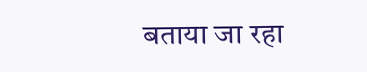बताया जा रहा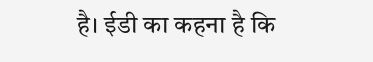है। ईडी का कहना है कि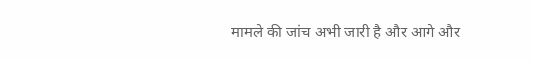मामले की जांच अभी जारी है और आगे और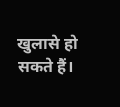खुलासे हो सकते हैं।